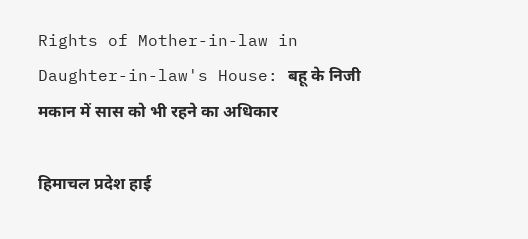Rights of Mother-in-law in Daughter-in-law's House: बहू के निजी मकान में सास को भी रहने का अधिकार

हिमाचल प्रदेश हाई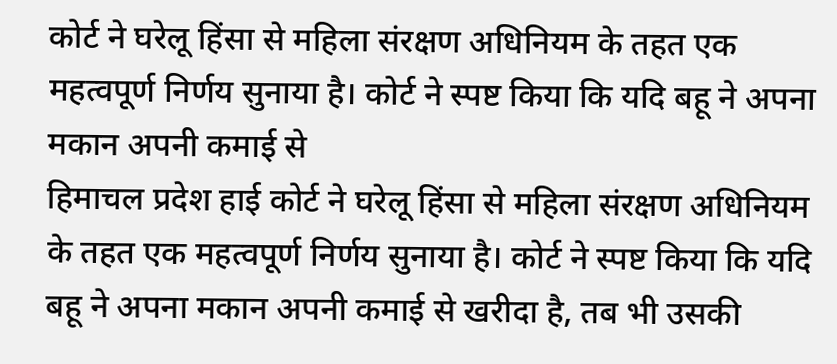कोर्ट ने घरेलू हिंसा से महिला संरक्षण अधिनियम के तहत एक महत्वपूर्ण निर्णय सुनाया है। कोर्ट ने स्पष्ट किया कि यदि बहू ने अपना मकान अपनी कमाई से
हिमाचल प्रदेश हाई कोर्ट ने घरेलू हिंसा से महिला संरक्षण अधिनियम के तहत एक महत्वपूर्ण निर्णय सुनाया है। कोर्ट ने स्पष्ट किया कि यदि बहू ने अपना मकान अपनी कमाई से खरीदा है, तब भी उसकी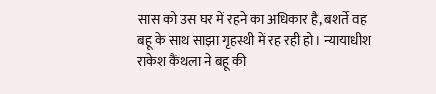सास को उस घर में रहने का अधिकार है, बशर्ते वह बहू के साथ साझा गृहस्थी में रह रही हो। न्यायाधीश राकेश कैंथला ने बहू की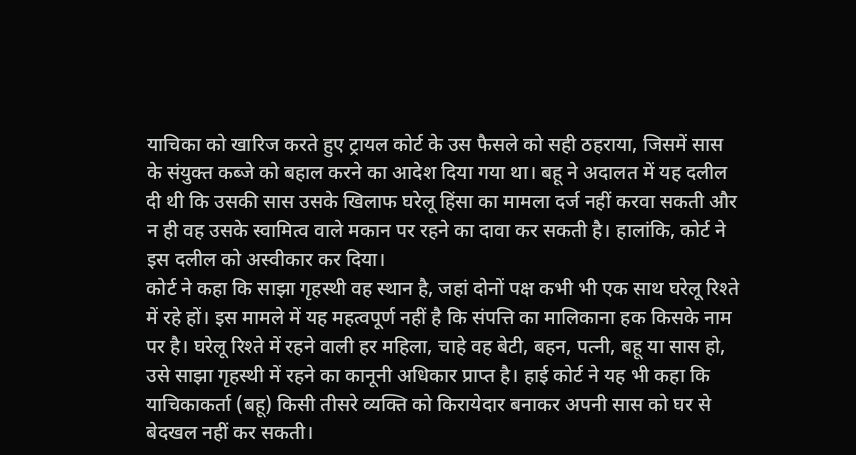याचिका को खारिज करते हुए ट्रायल कोर्ट के उस फैसले को सही ठहराया, जिसमें सास के संयुक्त कब्जे को बहाल करने का आदेश दिया गया था। बहू ने अदालत में यह दलील दी थी कि उसकी सास उसके खिलाफ घरेलू हिंसा का मामला दर्ज नहीं करवा सकती और न ही वह उसके स्वामित्व वाले मकान पर रहने का दावा कर सकती है। हालांकि, कोर्ट ने इस दलील को अस्वीकार कर दिया।
कोर्ट ने कहा कि साझा गृहस्थी वह स्थान है, जहां दोनों पक्ष कभी भी एक साथ घरेलू रिश्ते में रहे हों। इस मामले में यह महत्वपूर्ण नहीं है कि संपत्ति का मालिकाना हक किसके नाम पर है। घरेलू रिश्ते में रहने वाली हर महिला, चाहे वह बेटी, बहन, पत्नी, बहू या सास हो, उसे साझा गृहस्थी में रहने का कानूनी अधिकार प्राप्त है। हाई कोर्ट ने यह भी कहा कि याचिकाकर्ता (बहू) किसी तीसरे व्यक्ति को किरायेदार बनाकर अपनी सास को घर से बेदखल नहीं कर सकती।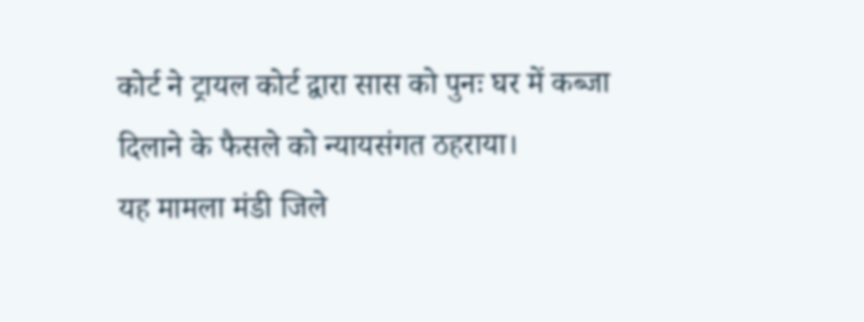कोर्ट ने ट्रायल कोर्ट द्वारा सास को पुनः घर में कब्जा दिलाने के फैसले को न्यायसंगत ठहराया।
यह मामला मंडी जिले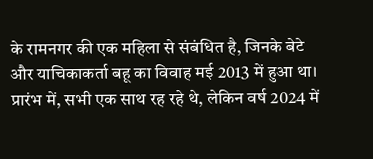के रामनगर की एक महिला से संबंधित है, जिनके बेटे और याचिकाकर्ता बहू का विवाह मई 2013 में हुआ था। प्रारंभ में, सभी एक साथ रह रहे थे, लेकिन वर्ष 2024 में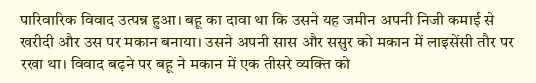पारिवारिक विवाद उत्पन्न हुआ। बहू का दावा था कि उसने यह जमीन अपनी निजी कमाई से खरीदी और उस पर मकान बनाया। उसने अपनी सास और ससुर को मकान में लाइसेंसी तौर पर रखा था। विवाद बढ़ने पर बहू ने मकान में एक तीसरे व्यक्ति को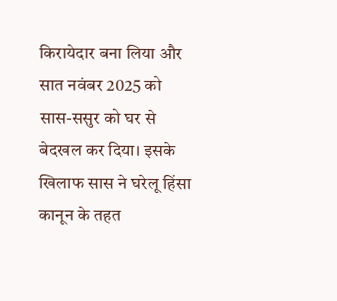किरायेदार बना लिया और सात नवंबर 2025 को सास-ससुर को घर से बेदखल कर दिया। इसके खिलाफ सास ने घरेलू हिंसा कानून के तहत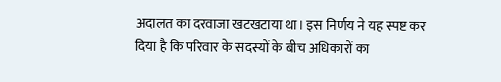अदालत का दरवाजा खटखटाया था। इस निर्णय ने यह स्पष्ट कर दिया है कि परिवार के सदस्यों के बीच अधिकारों का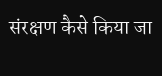संरक्षण कैसे किया जा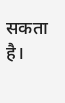सकता है।